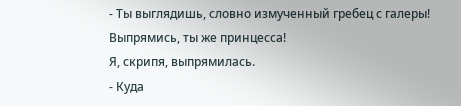- Ты выглядишь, словно измученный гребец с галеры! Выпрямись, ты же принцесса!
Я, скрипя, выпрямилась.
- Куда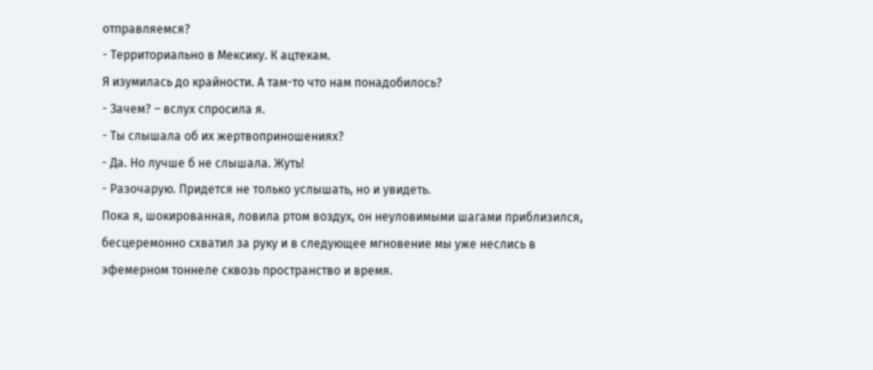отправляемся?
- Территориально в Мексику. К ацтекам.
Я изумилась до крайности. А там-то что нам понадобилось?
- Зачем? – вслух спросила я.
- Ты слышала об их жертвоприношениях?
- Да. Но лучше б не слышала. Жуть!
- Разочарую. Придется не только услышать, но и увидеть.
Пока я, шокированная, ловила ртом воздух, он неуловимыми шагами приблизился, бесцеремонно схватил за руку и в следующее мгновение мы уже неслись в эфемерном тоннеле сквозь пространство и время.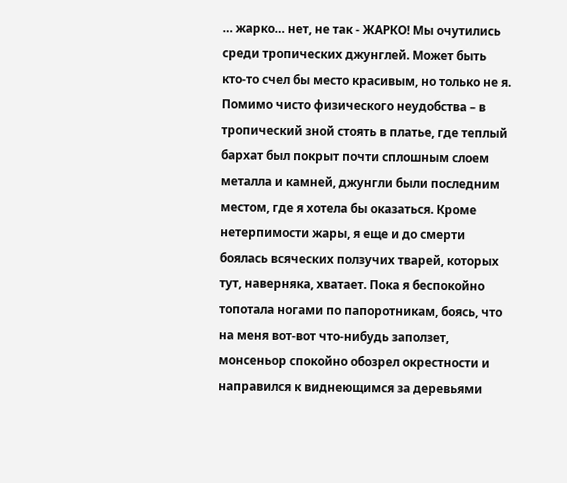… жарко… нет, не так - ЖАРКО! Мы очутились среди тропических джунглей. Может быть кто-то счел бы место красивым, но только не я. Помимо чисто физического неудобства – в тропический зной стоять в платье, где теплый бархат был покрыт почти сплошным слоем металла и камней, джунгли были последним местом, где я хотела бы оказаться. Кроме нетерпимости жары, я еще и до смерти боялась всяческих ползучих тварей, которых тут, наверняка, хватает. Пока я беспокойно топотала ногами по папоротникам, боясь, что на меня вот-вот что-нибудь заползет, монсеньор спокойно обозрел окрестности и направился к виднеющимся за деревьями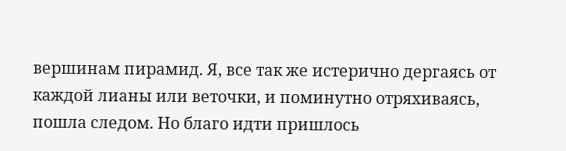вершинам пирамид. Я, все так же истерично дергаясь от каждой лианы или веточки, и поминутно отряхиваясь, пошла следом. Но благо идти пришлось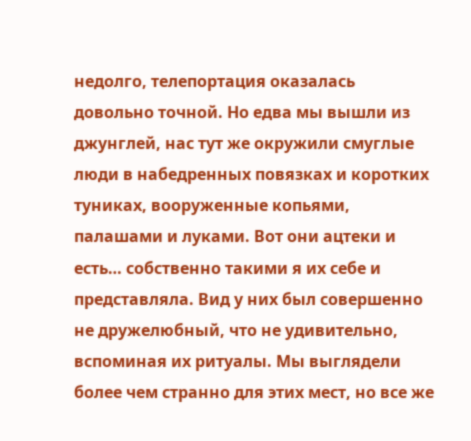недолго, телепортация оказалась довольно точной. Но едва мы вышли из джунглей, нас тут же окружили смуглые люди в набедренных повязках и коротких туниках, вооруженные копьями, палашами и луками. Вот они ацтеки и есть… собственно такими я их себе и представляла. Вид у них был совершенно не дружелюбный, что не удивительно, вспоминая их ритуалы. Мы выглядели более чем странно для этих мест, но все же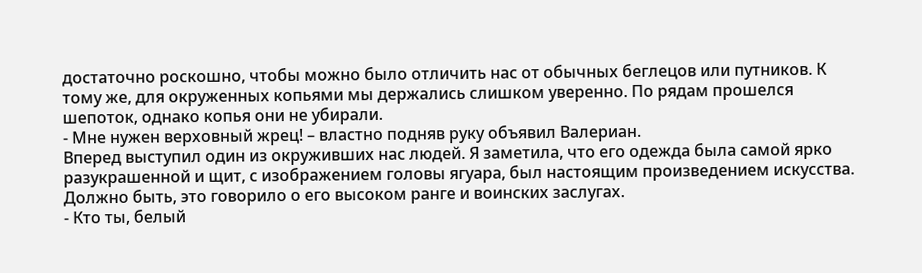достаточно роскошно, чтобы можно было отличить нас от обычных беглецов или путников. К тому же, для окруженных копьями мы держались слишком уверенно. По рядам прошелся шепоток, однако копья они не убирали.
- Мне нужен верховный жрец! – властно подняв руку объявил Валериан.
Вперед выступил один из окруживших нас людей. Я заметила, что его одежда была самой ярко разукрашенной и щит, с изображением головы ягуара, был настоящим произведением искусства. Должно быть, это говорило о его высоком ранге и воинских заслугах.
- Кто ты, белый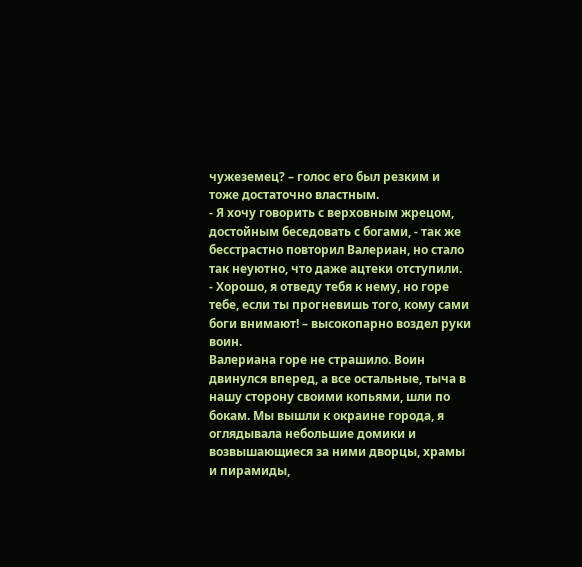чужеземец? – голос его был резким и тоже достаточно властным.
- Я хочу говорить с верховным жрецом, достойным беседовать с богами, - так же бесстрастно повторил Валериан, но стало так неуютно, что даже ацтеки отступили.
- Хорошо, я отведу тебя к нему, но горе тебе, если ты прогневишь того, кому сами боги внимают! – высокопарно воздел руки воин.
Валериана горе не страшило. Воин двинулся вперед, а все остальные, тыча в нашу сторону своими копьями, шли по бокам. Мы вышли к окраине города, я оглядывала небольшие домики и возвышающиеся за ними дворцы, храмы и пирамиды,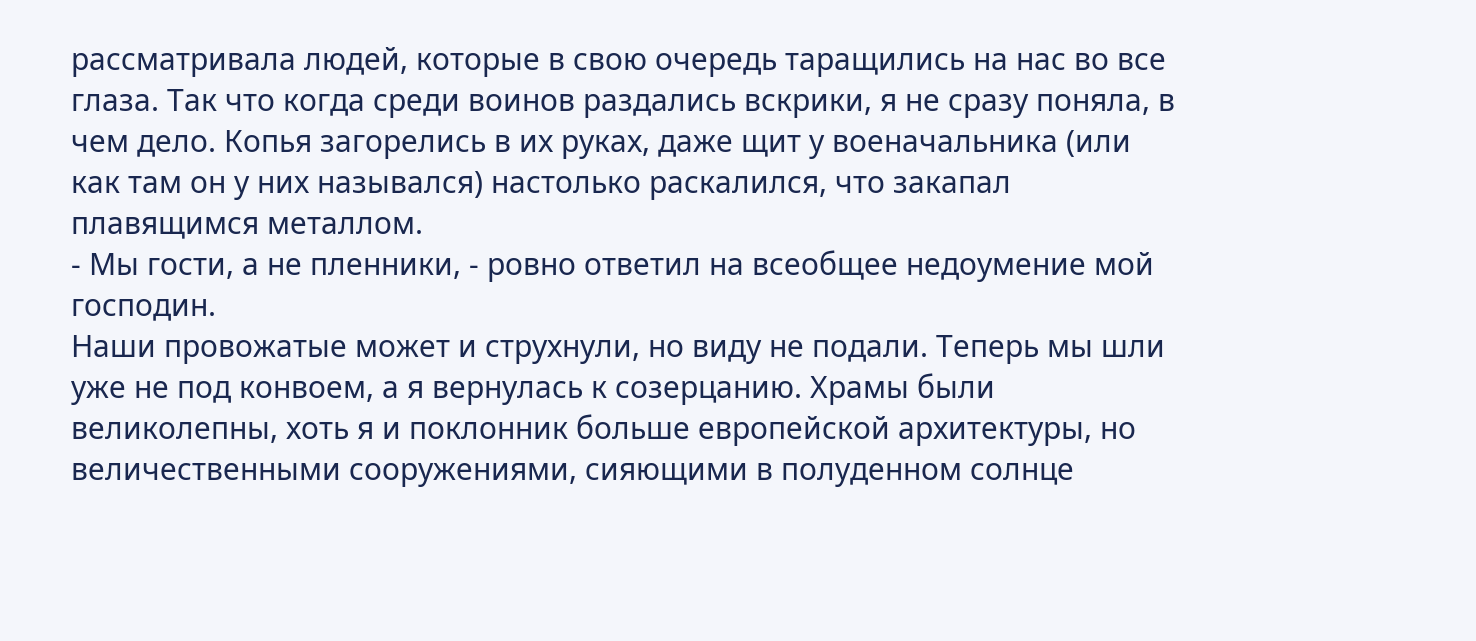рассматривала людей, которые в свою очередь таращились на нас во все глаза. Так что когда среди воинов раздались вскрики, я не сразу поняла, в чем дело. Копья загорелись в их руках, даже щит у военачальника (или как там он у них назывался) настолько раскалился, что закапал плавящимся металлом.
- Мы гости, а не пленники, - ровно ответил на всеобщее недоумение мой господин.
Наши провожатые может и струхнули, но виду не подали. Теперь мы шли уже не под конвоем, а я вернулась к созерцанию. Храмы были великолепны, хоть я и поклонник больше европейской архитектуры, но величественными сооружениями, сияющими в полуденном солнце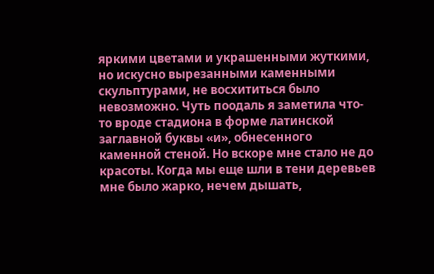яркими цветами и украшенными жуткими, но искусно вырезанными каменными скульптурами, не восхититься было невозможно. Чуть поодаль я заметила что-то вроде стадиона в форме латинской заглавной буквы «и», обнесенного каменной стеной. Но вскоре мне стало не до красоты. Когда мы еще шли в тени деревьев мне было жарко, нечем дышать,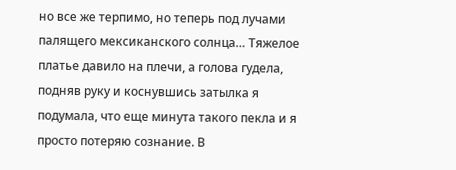но все же терпимо, но теперь под лучами палящего мексиканского солнца… Тяжелое платье давило на плечи, а голова гудела, подняв руку и коснувшись затылка я подумала, что еще минута такого пекла и я просто потеряю сознание. В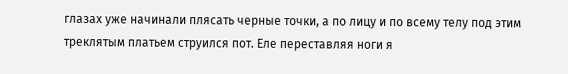глазах уже начинали плясать черные точки, а по лицу и по всему телу под этим треклятым платьем струился пот. Еле переставляя ноги я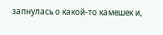запнулась о какой-то камешек и,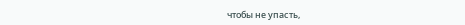чтобы не упасть,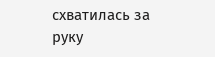схватилась за руку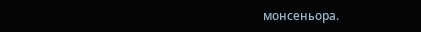монсеньора.